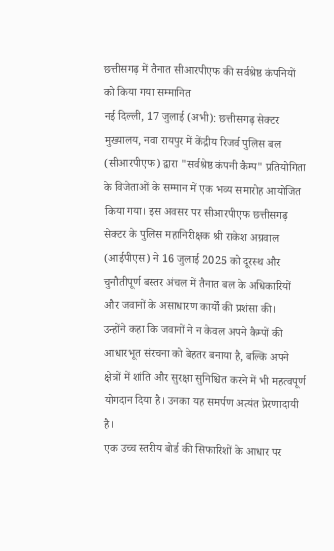छत्तीसगढ़ में तैनात सीआरपीएफ की सर्वश्रेष्ठ कंपनियों को किया गया सम्मानित
नई दिल्ली, 17 जुलाई (अभी): छत्तीसगढ़ सेक्टर मुख्यालय, नवा रायपुर में केंद्रीय रिजर्व पुलिस बल (सीआरपीएफ) द्वारा "सर्वश्रेष्ठ कंपनी कैम्प" प्रतियोगिता के विजेताओं के सम्मान में एक भव्य समारोह आयोजित किया गया। इस अवसर पर सीआरपीएफ छत्तीसगढ़ सेक्टर के पुलिस महानिरीक्षक श्री राकेश अग्रवाल (आईपीएस) ने 16 जुलाई 2025 को दूरस्थ और चुनौतीपूर्ण बस्तर अंचल में तैनात बल के अधिकारियों और जवानों के असाधारण कार्यों की प्रशंसा की।
उन्होंने कहा कि जवानों ने न केवल अपने कैम्पों की आधारभूत संरचना को बेहतर बनाया है, बल्कि अपने क्षेत्रों में शांति और सुरक्षा सुनिश्चित करने में भी महत्वपूर्ण योगदान दिया है। उनका यह समर्पण अत्यंत प्रेरणादायी है।
एक उच्च स्तरीय बोर्ड की सिफारिशों के आधार पर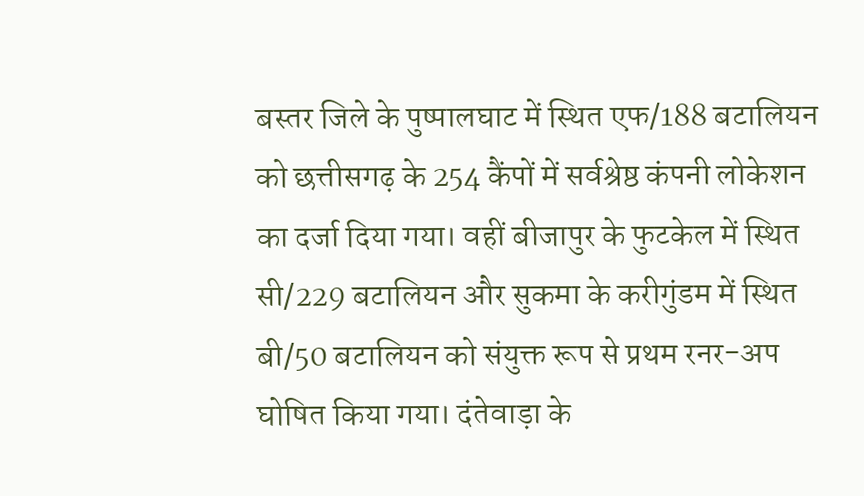बस्तर जिले के पुष्पालघाट में स्थित एफ/188 बटालियन को छत्तीसगढ़ के 254 कैंपों में सर्वश्रेष्ठ कंपनी लोकेशन का दर्जा दिया गया। वहीं बीजापुर के फुटकेल में स्थित सी/229 बटालियन और सुकमा के करीगुंडम में स्थित बी/50 बटालियन को संयुक्त रूप से प्रथम रनर-अप घोषित किया गया। दंतेवाड़ा के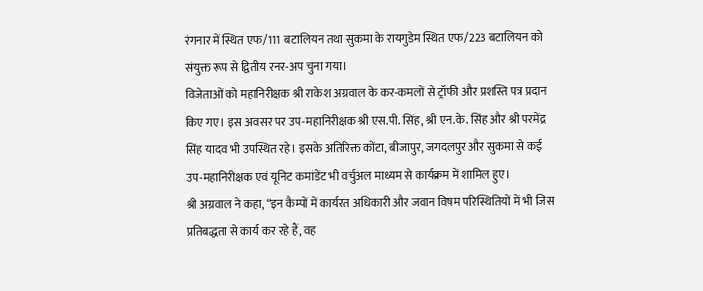रंगनार में स्थित एफ/111 बटालियन तथा सुकमा के रायगुडेम स्थित एफ/223 बटालियन को संयुक्त रूप से द्वितीय रनर-अप चुना गया।
विजेताओं को महानिरीक्षक श्री राकेश अग्रवाल के कर-कमलों से ट्रॉफी और प्रशस्ति पत्र प्रदान किए गए। इस अवसर पर उप-महानिरीक्षक श्री एस.पी. सिंह, श्री एन.के. सिंह और श्री परमेंद्र सिंह यादव भी उपस्थित रहे। इसके अतिरिक्त कोंटा, बीजापुर, जगदलपुर और सुकमा से कई उप-महानिरीक्षक एवं यूनिट कमांडेंट भी वर्चुअल माध्यम से कार्यक्रम में शामिल हुए।
श्री अग्रवाल ने कहा, “इन कैम्पों में कार्यरत अधिकारी और जवान विषम परिस्थितियों में भी जिस प्रतिबद्धता से कार्य कर रहे हैं, वह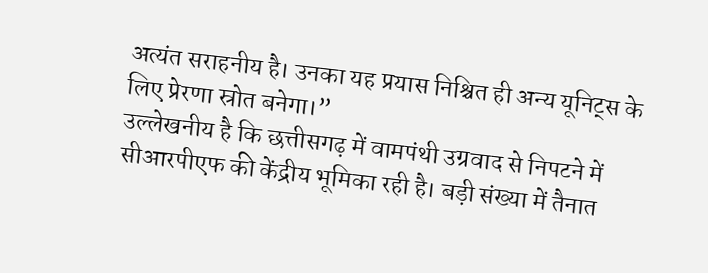अत्यंत सराहनीय है। उनका यह प्रयास निश्चित ही अन्य यूनिट्स के लिए प्रेरणा स्रोत बनेगा।”
उल्लेखनीय है कि छत्तीसगढ़ में वामपंथी उग्रवाद से निपटने में सीआरपीएफ की केंद्रीय भूमिका रही है। बड़ी संख्या में तैनात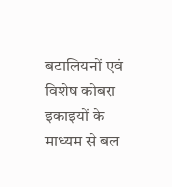बटालियनों एवं विशेष कोबरा इकाइयों के माध्यम से बल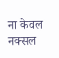ना केवल नक्सल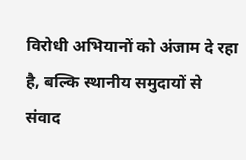विरोधी अभियानों को अंजाम दे रहा है, बल्कि स्थानीय समुदायों से संवाद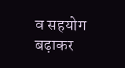व सहयोग बढ़ाकर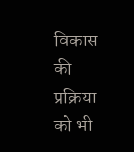विकास की प्रक्रिया को भी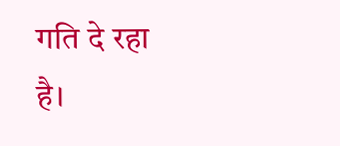गति दे रहा है।